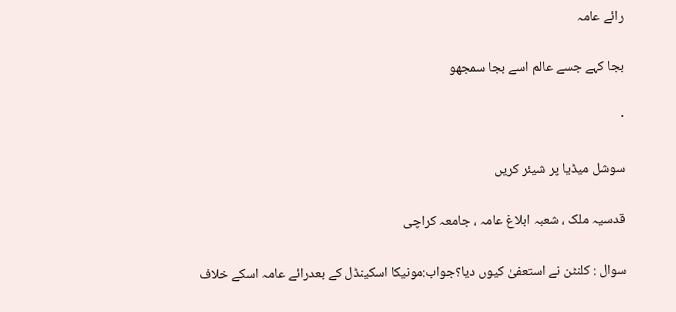رائے عامہ

بجا کہے جسے عالم اسے بجا سمجھو

·

سوشل میڈیا پر شیئر کریں

قدسیہ ملک ، شعبہ ابلاغ عامہ ، جامعہ کراچی

سوال : کلنٹن نے استعفیٰ کیوں دیا؟جواب:مونیکا اسکینڈل کے بعدرائے عامہ اسکے خلاف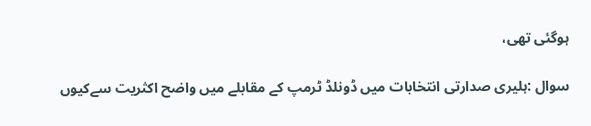ہوگئی تھی،

سوال :ہلیری صدارتی انتخابات میں ڈونلڈ ٹرمپ کے مقابلے میں واضح اکثریت سےکیوں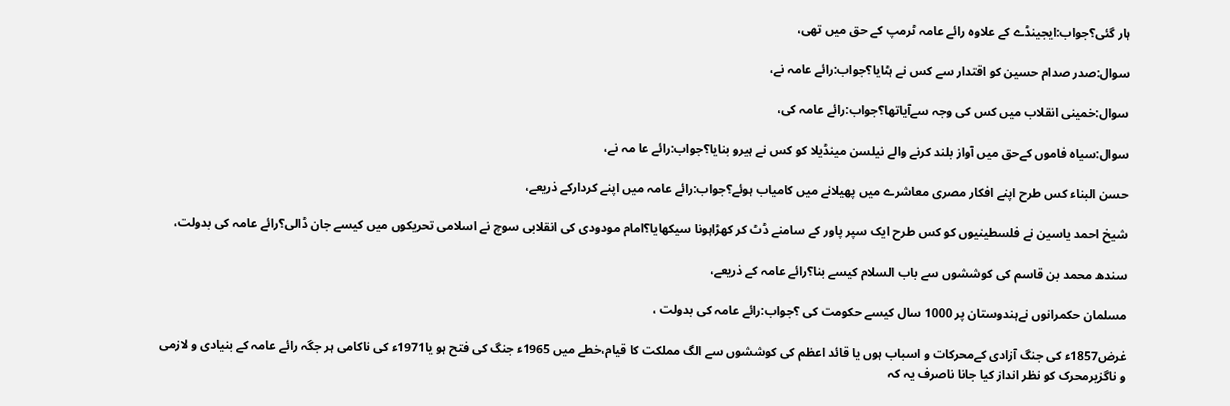ہار گئی؟جواب:ایجینڈے کے علاوہ رائے عامہ ٹرمپ کے حق میں تھی،

سوال:صدر صدام حسین کو اقتدار سے کس نے ہٹایا؟جواب:رائے عامہ نے،

سوال:خمینی انقلاب میں کس کی وجہ سےآیاتھا؟جواب:رائے عامہ کی،

سوال:سیاہ فاموں کےحق میں آواز بلند کرنے والے نیلسن مینڈیلا کو کس نے ہیرو بنایا؟جواب:رائے عا مہ نے،

حسن البناء کس طرح اپنے افکار مصری معاشرے میں پھیلانے میں کامیاب ہوئے؟جواب:رائے عامہ میں اپنے کردارکے ذریعے،

شیخ احمد یاسین نے فلسطینیوں کو کس طرح ایک سپر پاور کے سامنے ڈٹ کر کھڑاہونا سیکھایا؟امام مودودی کی انقلابی سوچ نے اسلامی تحریکوں میں کیسے جان ڈالی؟رائے عامہ کی بدولت،

سندھ محمد بن قاسم کی کوششوں سے باب السلام کیسے بنا؟رائے عامہ کے ذریعے،

مسلمان حکمرانوں نےہندوستان پر 1000 سال کیسے حکومت کی ؟جواب:رائے عامہ کی بدولت ،

غرض1857ء کی جنگ آزادی کےمحرکات و اسباب ہوں یا قائد اعظم کی کوششوں سے الگ مملکت کا قیام،خطے میں 1965ء جنگ کی فتح ہو یا1971ء کی ناکامی ہر جگہ رائے عامہ کے بنیادی و لازمی و ناگزیرمحرک کو نظر انداز کیا جانا ناصرف یہ کہ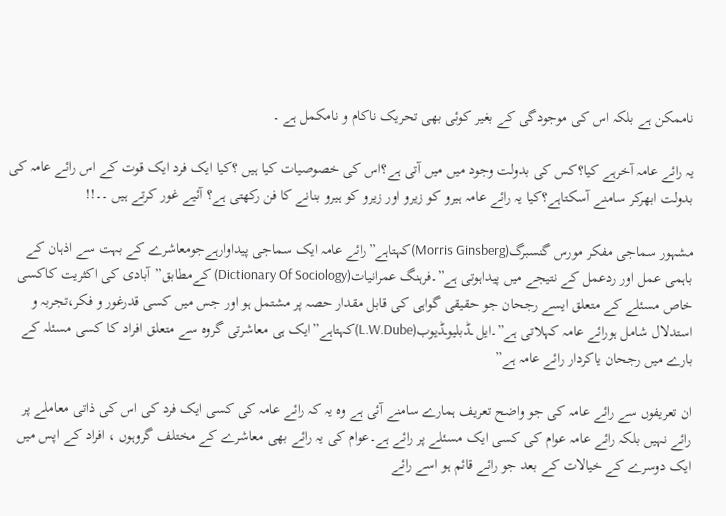ناممکن ہے بلکہ اس کی موجودگی کے بغیر کوئی بھی تحریک ناکام و نامکمل ہے ۔

یہ رائے عامہ آخرہے کیا؟کس کی بدولت وجود میں میں آتی ہے؟اس کی خصوصیات کیا ہیں ؟کیا ایک فرد ایک قوت کے اس رائے عامہ کی بدولت ابھرکر سامنے آسکتاہے؟کیا یہ رائے عامہ ہیرو کو زیرو اور زیرو کو ہیرو بنانے کا فن رکھتی ہے؟ آئیے غور کرتے ہیں ۔۔!!

مشہور سماجی مفکر مورس گنسبرگ(Morris Ginsberg)کہتاہے”رائے عامہ ایک سماجی پیداوارہےجومعاشرے کے بہت سے اذہان کے باہمی عمل اور ردعمل کے نتیجے میں پیداہوتی ہے”۔فرہنگ عمرانیات(Dictionary Of Sociology) کےمطابق”آبادی کی اکثریت کاکسی خاص مسئلے کے متعلق ایسے رجحان جو حقیقی گواہی کی قابل مقدار حصہ پر مشتمل ہو اور جس میں کسی قدرغور و فکر،تجربہ و استدلال شامل ہورائے عامہ کہلاتی ہے”۔ایل ـڈبلیوـڈیوب(L.W.Dube)کہتاہے”ایک ہی معاشرتی گروہ سے متعلق افراد کا کسی مسئلہ کے بارے میں رجحان یاکردار رائے عامہ ہے”

ان تعریفوں سے رائے عامہ کی جو واضح تعریف ہمارے سامنے آئی ہے وہ یہ کہ رائے عامہ کی کسی ایک فرد کی اس کی ذاتی معاملے پر رائے نہیں بلکہ رائے عامہ عوام کی کسی ایک مسئلے پر رائے ہے۔عوام کی یہ رائے بھی معاشرے کے مختلف گروہوں ، افراد کے اپس میں ایک دوسرے کے خیالات کے بعد جو رائے قائم ہو اسے رائے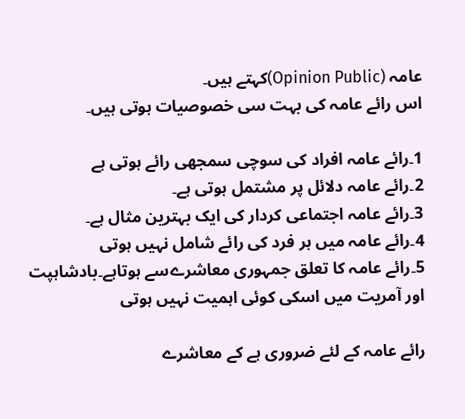عامہ (Opinion Public)کہتے ہیں۔
اس رائے عامہ کی بہت سی خصوصیات ہوتی ہیں۔

1۔رائے عامہ افراد کی سوچی سمجھی رائے ہوتی ہے
2۔رائے عامہ دلائل پر مشتمل ہوتی ہے۔
3۔رائے عامہ اجتماعی کردار کی ایک بہترین مثال ہے۔
4۔رائے عامہ میں ہر فرد کی رائے شامل نہیں ہوتی
5۔رائے عامہ کا تعلق جمہوری معاشرےسے ہوتاہے۔بادشاہپت اور آمریت میں اسکی کوئی اہمیت نہیں ہوتی

رائے عامہ کے لئے ضروری ہے کے معاشرے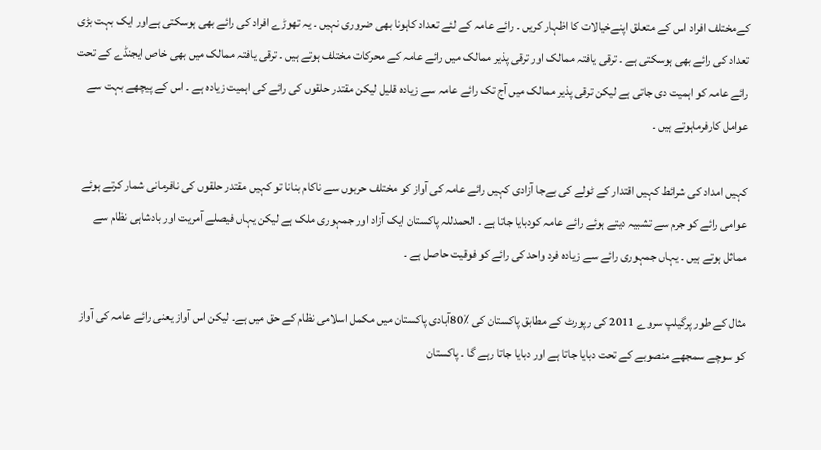کےمختلف افراد اس کے متعلق اپنےخیالات کا اظہار کریں ۔ رائے عامہ کے لئے تعداد کاہونا بھی ضروری نہیں ۔ یہ تھوڑے افراد کی رائے بھی ہوسکتی ہےاور ایک بہت بڑی تعداد کی رائے بھی ہوسکتی ہے ۔ ترقی یافتہ ممالک اور ترقی پذیر ممالک میں رائے عامہ کے محرکات مختلف ہوتے ہیں ۔ ترقی یافتہ ممالک میں بھی خاص ایجنڈے کے تحت رائے عامہ کو اہمیت دی جاتی ہے لیکن ترقی پذیر ممالک میں آج تک رائے عامہ سے زیادہ قلیل لیکن مقتدر حلقوں کی رائے کی اہمیت زیادہ ہے ۔ اس کے پیچھے بہت سے عوامل کارفرماہوتے ہیں ۔

کہیں امداد کی شرائط کہیں اقتدار کے ٹولے کی بےجا آزادی کہیں رائے عامہ کی آواز کو مختلف حربوں سے ناکام بنانا تو کہیں مقتدر حلقوں کی نافرمانی شمار کرتے ہوئے عوامی رائے کو جرم سے تشبیہ دیتے ہوئے رائے عامہ کودبایا جاتا ہے ۔ الحمدللہ پاکستان ایک آزاد اور جمہوری ملک ہے لیکن یہاں فیصلے آمریت اور بادشاہی نظام سے مماثل ہوتے ہیں ۔ یہاں جمہوری رائے سے زیادہ فرد واحد کی رائے کو فوقیت حاصل ہے ۔

مثال کے طور پرگیلپ سروے 2011 کی رپورٹ کے مطابق پاکستان کی ٪80آبادی پاکستان میں مکمل اسلامی نظام کے حق میں ہے۔ لیکن اس آواز یعنی رائے عامہ کی آواز کو سوچے سمجھے منصوبے کے تحت دبایا جاتا ہے اور دبایا جاتا رہے گا ۔ پاکستان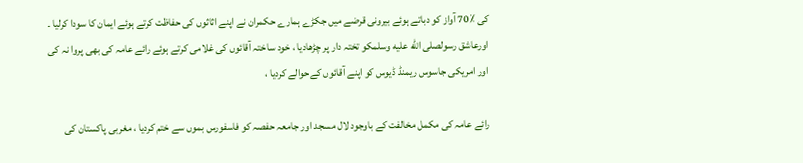کی ٪70 آواز کو دباتے ہوئے بیرونی قرضے میں جکڑے ہمارے حکمران نے اپنے اثاثوں کی حفاظت کرتے ہوئے ایمان کا سودا کرلیا ۔ اورعاشق رسولصلى الله عليه وسلمکو تختہ دار پر چڑھادیا ، خود ساختہ آقائوں کی غلامی کرتے ہوئے رائے عامہ کی بھی پروا نہ کی اور امریکی جاسوس ریمنڈ ڈیوس کو اپنے آقائوں کےحوالے کردیا ،

رائے عامہ کی مکمل مخالفت کے باوجود لال مسجد اور جامعہ حفصہ کو فاسفورس بموں سے ختم کردیا ، مغربی پاکستان کی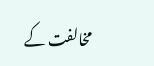مخالفت کے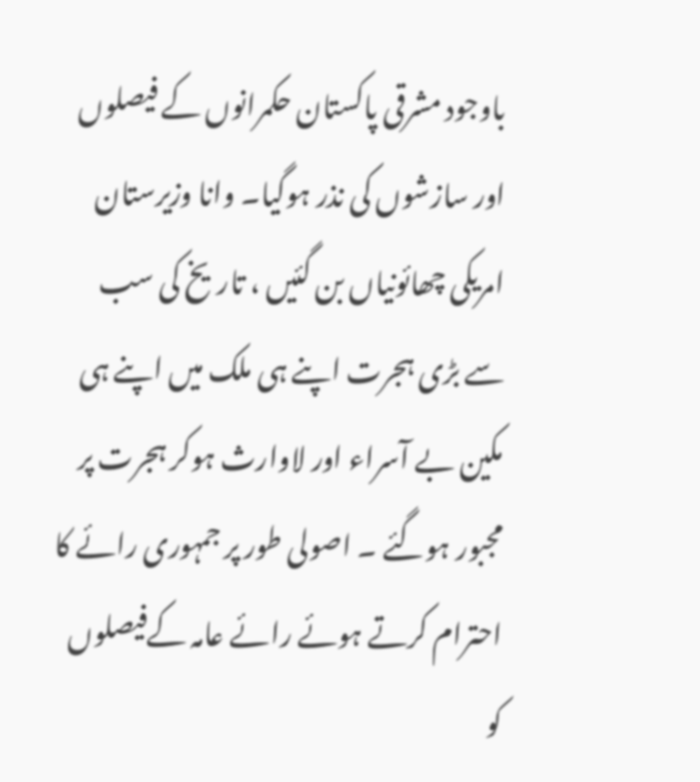باوجود مشرقی پاکستان حکمرانوں کے فیصلوں اور سازشوں کی نذر ہوگیا۔ وانا وزیرستان امریکی چھائونیاں بن گئیں ، تاریخ کی سب سے بڑی ہجرت اپنے ہی ملک میں اپنے ہی مکین بے آسراء اور لاوارث ہوکر ہجرت پر مجبور ہوگئے ۔ اصولی طور پر جمہوری رائے کا احترام کرتے ہوئے رائے عامہ کےفیصلوں کو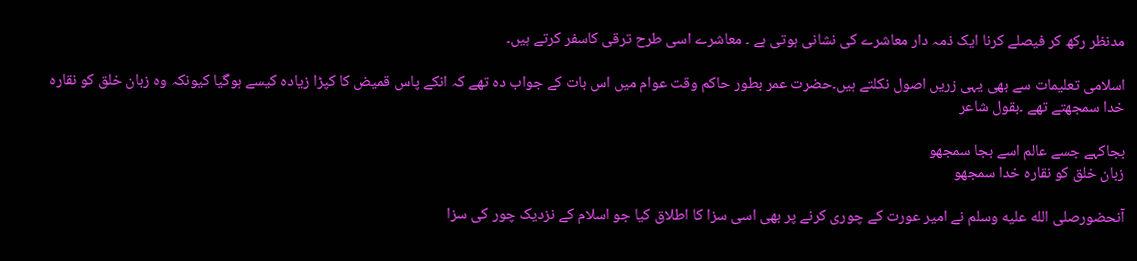مدنظر رکھ کر فیصلے کرنا ایک ذمہ دار معاشرے کی نشانی ہوتی ہے ۔ معاشرے اسی طرح ترقی کاسفر کرتے ہیں۔

اسلامی تعلیمات سے بھی یہی زریں اصول نکلتے ہیں۔حضرت عمر بطور حاکم وقت عوام میں اس بات کے جواب دہ تھے کہ انکے پاس قمیض کا کپڑا زیادہ کیسے ہوگیا کیونکہ وہ زبان خلق کو نقارہ خدا سمجھتے تھے ۔بقول شاعر

بجاکہے جسے عالم اسے بجا سمجھو
زبان خلق کو نقارہ خدا سمجھو

آنحضورصلى الله عليه وسلم نے امیر عورت کے چوری کرنے پر بھی اسی سزا کا اطلاق کیا جو اسلام کے نزدیک چور کی سزا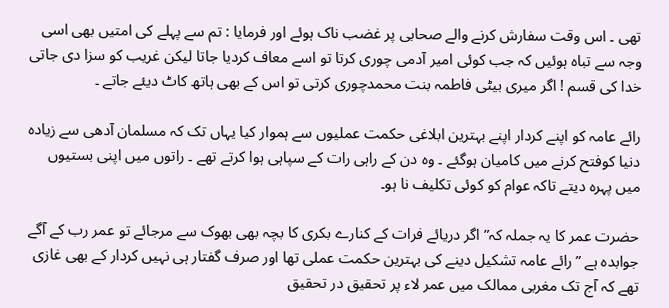تھی ۔ اس وقت سفارش کرنے والے صحابی پر غضب ناک ہوئے اور فرمایا : تم سے پہلے کی امتیں بھی اسی وجہ سے تباہ ہوئیں کہ جب کوئی امیر آدمی چوری کرتا تو اسے معاف کردیا جاتا لیکن غریب کو سزا دی جاتی خدا کی قسم ! اگر میری بیٹی فاطمہ بنت محمدچوری کرتی تو اس کے بھی ہاتھ کاٹ دیئے جاتے ۔

رائے عامہ کو اپنے کردار اپنے بہترین ابلاغی حکمت عملیوں سے ہموار کیا یہاں تک کہ مسلمان آدھی سے زیادہ دنیا کوفتح کرنے میں کامیان ہوگئے ۔ وہ دن کے راہی رات کے سپاہی ہوا کرتے تھے ۔ راتوں میں اپنی بستیوں میں پہرہ دیتے تاکہ عوام کو کوئی تکلیف نا ہو۔

حضرت عمر کا یہ جملہ کہ” اگر دریائے فرات کے کنارے بکری کا بچہ بھی بھوک سے مرجائے تو عمر رب کے آگے جوابدہ ہے ” رائے عامہ تشکیل دینے کی بہترین حکمت عملی تھا اور صرف گفتار ہی نہیں کردار کے بھی غازی تھے کہ آج تک مغربی ممالک میں عمر لاء پر تحقیق در تحقیق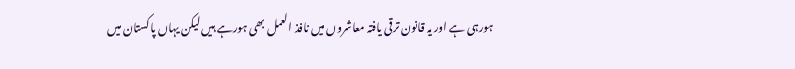ہورہی ہے اور یہ قانون ترقی یافتہ معاشروں میں نافذ العمل بھی ہورہے ہیں لیکن یہاں پاکستان میں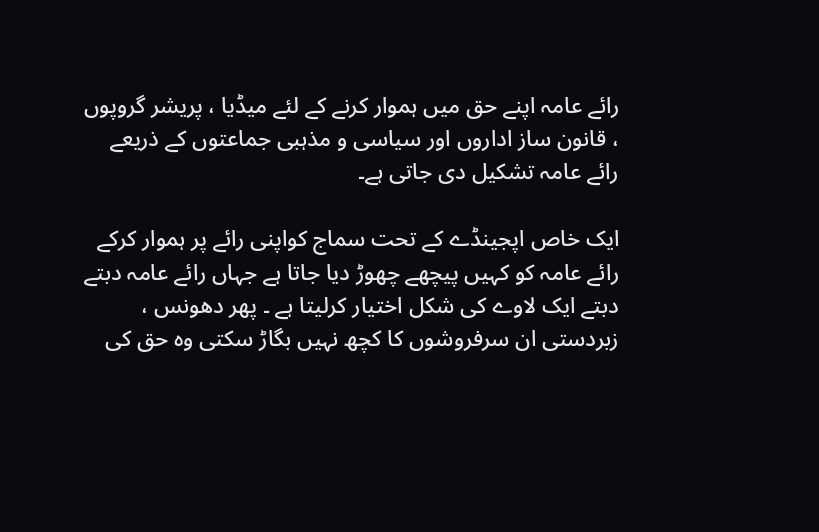رائے عامہ اپنے حق میں ہموار کرنے کے لئے میڈیا ، پریشر گروپوں ، قانون ساز اداروں اور سیاسی و مذہبی جماعتوں کے ذریعے رائے عامہ تشکیل دی جاتی ہے۔

ایک خاص اپجینڈے کے تحت سماج کواپنی رائے پر ہموار کرکے رائے عامہ کو کہیں پیچھے چھوڑ دیا جاتا ہے جہاں رائے عامہ دبتے دبتے ایک لاوے کی شکل اختیار کرلیتا ہے ۔ پھر دھونس ، زبردستی ان سرفروشوں کا کچھ نہیں بگاڑ سکتی وہ حق کی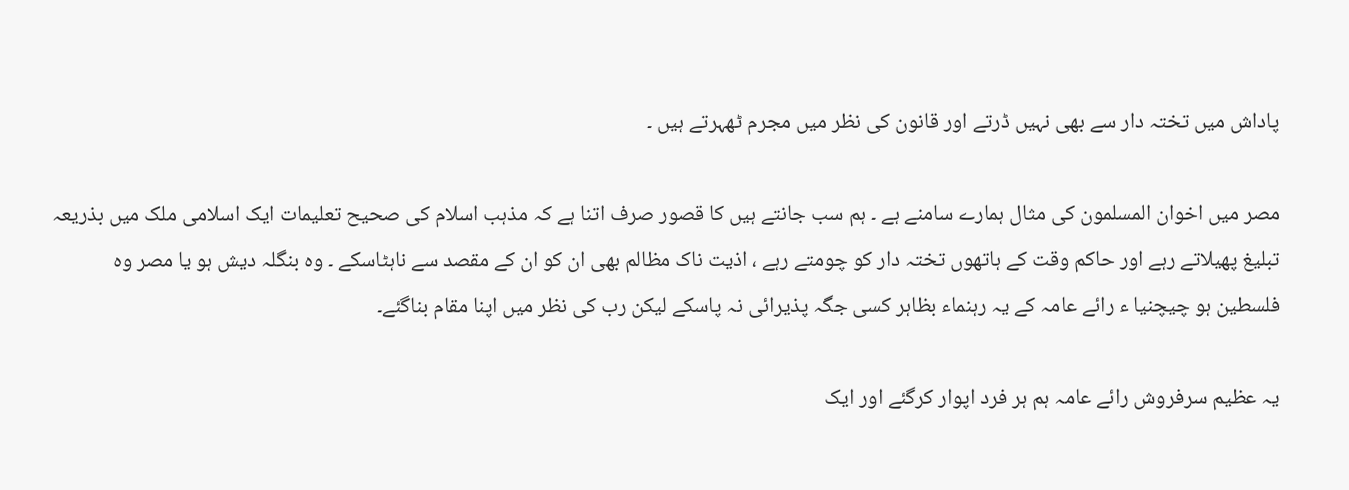پاداش میں تختہ دار سے بھی نہیں ڈرتے اور قانون کی نظر میں مجرم ٹھہرتے ہیں ۔

مصر میں اخوان المسلمون کی مثال ہمارے سامنے ہے ۔ ہم سب جانتے ہیں کا قصور صرف اتنا ہے کہ مذہب اسلام کی صحیح تعلیمات ایک اسلامی ملک میں بذریعہ تبلیغ پھیلاتے رہے اور حاکم وقت کے ہاتھوں تختہ دار کو چومتے رہے ، اذیت ناک مظالم بھی ان کو ان کے مقصد سے ناہٹاسکے ۔ وہ بنگلہ دیش ہو یا مصر وہ فلسطین ہو چیچنیا ء رائے عامہ کے یہ رہنماء بظاہر کسی جگہ پذیرائی نہ پاسکے لیکن رب کی نظر میں اپنا مقام بناگئے۔

یہ عظیم سرفروش رائے عامہ ہم ہر فرد اپوار کرگئے اور ایک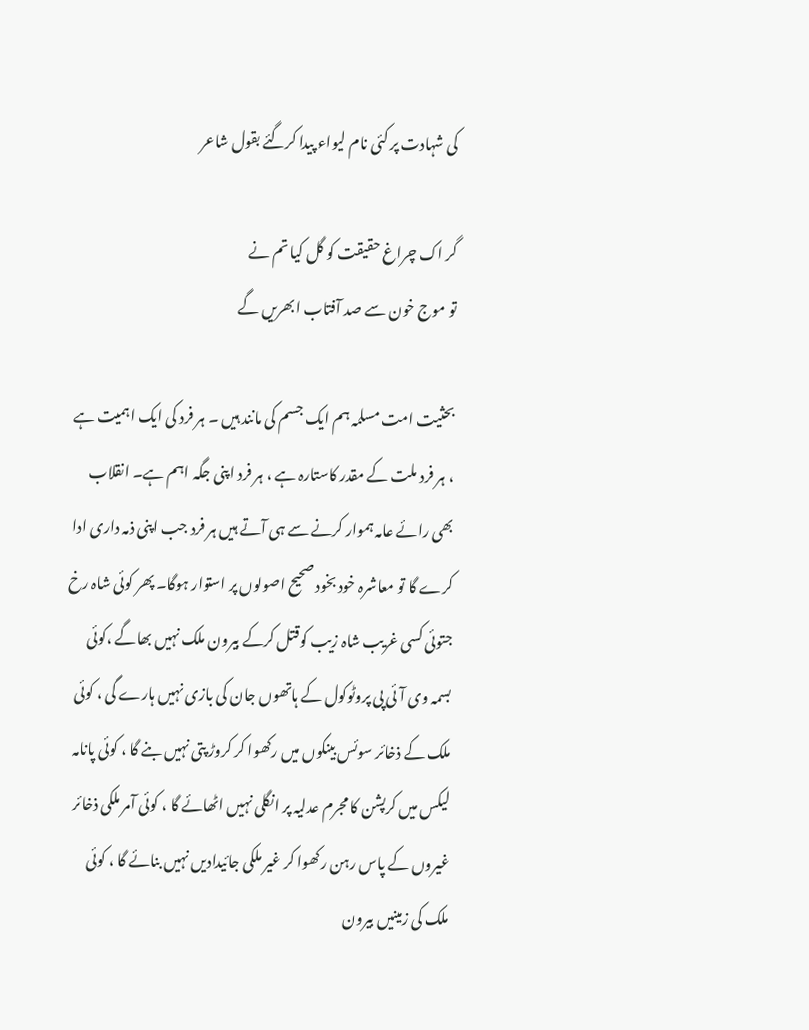کی شہادت پر کئی نام لیواء پیدا کرگئے بقول شاعر

گر اک چراغ حقیقت کو گل کیا تم نے
تو موج خون سے صد آفتاب ابھریں گے

بحثیت امت مسلمہ ہم ایک جسم کی مانند ہیں ۔ ہر فرد کی ایک اہمیت ہے ، ہر فرد ملت کے مقدر کاستارہ ہے ، ہر فرد اپنی جگہ اہم ہے۔ انقلاب بھی رائے عامہ ہموار کرنے سے ہی آتے ہیں ہر فرد جب اپنی ذمہ داری ادا کرے گا تو معاشرہ خود بخود صحیح اصولوں پر استوار ہوگا۔ پھر کوئی شاہ رخ جتوئی کسی غریب شاہ زیب کوقتل کرکے بیرون ملک نہیں بھاگے ،کوئی بسمہ وی آئی پی پروٹوکول کے ہاتھوں جان کی بازی نہیں ہارے گی ، کوئی ملک کے ذخائر سوئس بینکوں میں رکھوا کر کروڑ پتی نہیں بنے گا ، کوئی پانامہ لیکس میں کرپشن کا مجرم عدلیہ پر انگلی نہیں اٹھائے گا ، کوئی آمر ملکی ذخائر غیروں کے پاس رہن رکھوا کر غیر ملکی جائیدادیں نہیں بنائے گا ، کوئی ملک کی زمینیں بیرون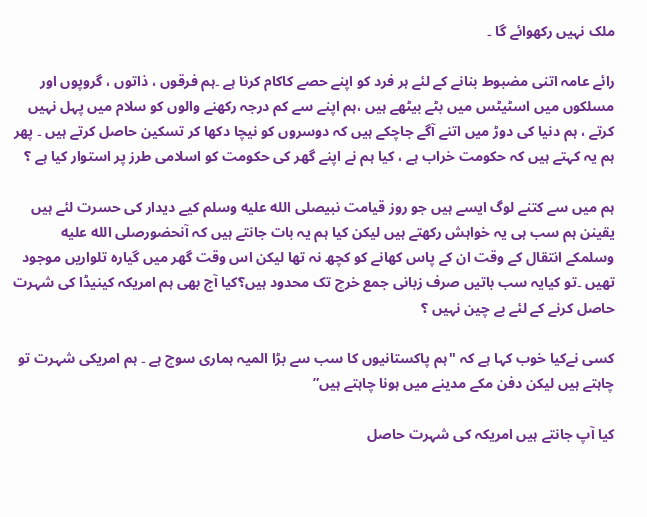ملک نہیں رکھوائے گا ۔

رائے عامہ اتنی مضبوط بنانے کے لئے ہر فرد کو اپنے حصے کاکام کرنا ہے ۔ہم فرقوں ، ذاتوں ، گروپوں اور مسلکوں میں اسٹیٹس میں بٹے بیٹھے ہیں ،ہم اپنے سے کم درجہ رکھنے والوں کو سلام میں پہل نہیں کرتے ، ہم دنیا کی دوڑ میں اتنے آگے جاچکے ہیں کہ دوسروں کو نیچا دکھا کر تسکین حاصل کرتے ہیں ۔ پھر ہم یہ کہتے ہیں کہ حکومت خراب ہے ، کیا ہم نے اپنے گھر کی حکومت کو اسلامی طرز پر استوار کیا ہے ؟

ہم میں سے کتنے لوگ ایسے ہیں جو روز قیامت نبیصلى الله عليه وسلم کیے دیدار کی حسرت لئے ہیں یقینن ہم سب ہی یہ خواہش رکھتے ہیں لیکن کیا ہم یہ بات جانتے ہیں کہ آنحضورصلى الله عليه وسلمکے انتقال کے وقت ان کے پاس کھانے کو کچھ نہ تھا لیکن اس وقت گھر میں گیارہ تلواریں موجود تھیں ۔تو کیایہ سب باتیں صرف زبانی جمع خرچ تک محدود ہیں؟کیا آج بھی ہم امریکہ کینیڈا کی شہرت حاصل کرنے کے لئے بے چین نہیں ؟

کسی نےکیا خوب کہا ہے کہ "ہم پاکستانیوں کا سب سے بڑا المیہ ہماری سوچ ہے ۔ ہم امریکی شہرت تو چاہتے ہیں لیکن دفن مکے مدینے میں ہونا چاہتے ہیں”

کیا آپ جانتے ہیں امریکہ کی شہرت حاصل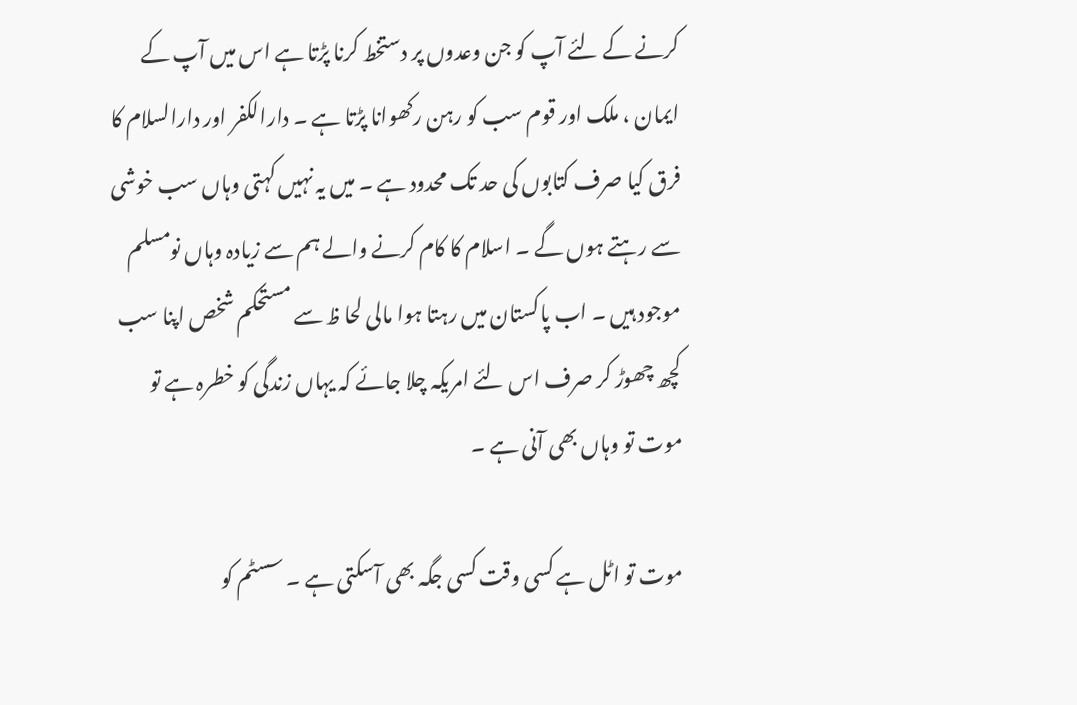کرنے کے لئے آپ کو جن وعدوں پر دستخط کرنا پڑتا ہے اس میں آپ کے ایمان ، ملک اور قوم سب کو رہن رکھوانا پڑتا ہے ۔ دارالکفر اور دارالسلام کا فرق کیا صرف کتابوں کی حد تک محدود ہے ۔ میں یہ نہیں کہتی وہاں سب خوشی سے رہتے ہوں گے ۔ اسلام کا کام کرنے والے ہم سے زیادہ وہاں نومسلم موجود ہیں ۔ اب پاکستان میں رہتا ہوا مالی لحا ظ سے مستحکم شخص اپنا سب کچھ چھوڑ کر صرف اس لئے امریکہ چلا جائے کہ یہاں زندگی کو خطرہ ہے تو موت تو وہاں بھی آنی ہے ۔

موت تو اٹل ہے کسی وقت کسی جگہ بھی آسکتی ہے ۔ سسٹم کو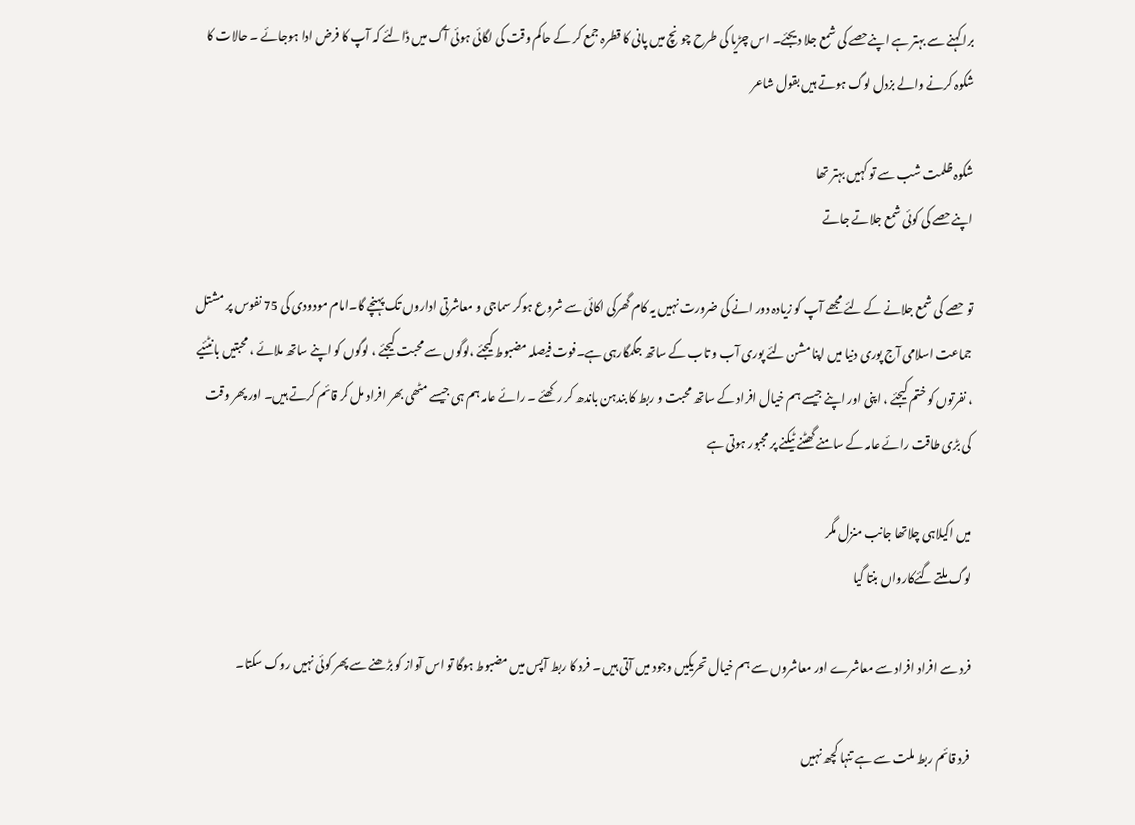برا کہنے سے بہتر ہے اپنےحصے کی شمع جلا دیجئے۔ اس چڑیا کی طرح چونچ میں پانی کا قطرہ جمع کر کے حاکم وقت کی لگائی ہوئی آگ میں ڈالئے کہ آپ کا فرض ادا ہوجائے ۔ حالات کا شکوہ کرنے والے بزدل لوگ ہوتے ہیں بقول شاعر

شکوہ ظلمت شب سے تو کہیں بہتر تھا
اپنےحصے کی کوئی شمع جلاتے جاتے

تو حصے کی شمع جلانے کے لئے مجھے آپ کو زیادہ دور انے کی ضرورت نہیں یہ کام گھرکی اکائی سے شروع ہوکر سماجی و معاشرتی اداروں تک پہنچے گا۔امام مودودی کی 75 نفوس پر مشتل جماعت اسلامی آج پوری دنیا میں اپنا مشن لئے پوری آب و تاب کے ساتھ جگمگارہی ہے۔فوت فیصلہ مضبوط کیجئے ،لوگوں سے محبت کیجئے ، لوگوں کو اپنے ساتھ ملائے ، محبتیں بانٹئیے ، نفرتوں کو ختم کیجئے ، اپنی اور اپنے جیسے ہم خیال افراد کے ساتھ محبت و ربط کا بندہن باندھ کر رکھئے ۔ رائے عامہ ہم ہی جیسے مٹھی بھر افراد مل کر قائم کرتے ہیں۔ اور پھر وقت کی بڑی طاقت رائے عامہ کے سامنے گھٹنے ٹیکنے پر مجبور ہوتی ہے

میں اکیلاہی چلاتھا جانب منزل مگر
لوگ ملتے گئےکارواں بنتا گیا

فرد سے افراد افراد سے معاشرے اور معاشروں سے ہم خیال تحریکیں وجود میں آتی ہیں ۔ فرد کا ربط آپس میں مضبوط ہوگا تو اس آواز کو بڑھنے سے پھر کوئی نہیں روک سکتا۔

فرد قائم ربط ملت سے ہے تنہا کچھ نہیں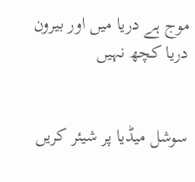موج ہے دریا میں اور بیرون دریا کچھ نہیں


سوشل میڈیا پر شیئر کریں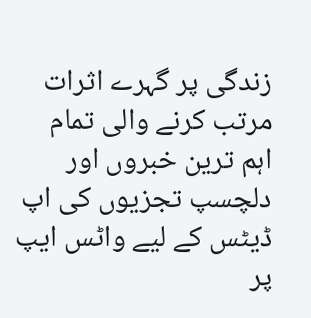زندگی پر گہرے اثرات مرتب کرنے والی تمام اہم ترین خبروں اور دلچسپ تجزیوں کی اپ ڈیٹس کے لیے واٹس ایپ پر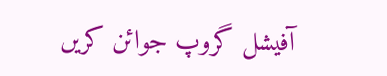آفیشل گروپ جوائن کریں